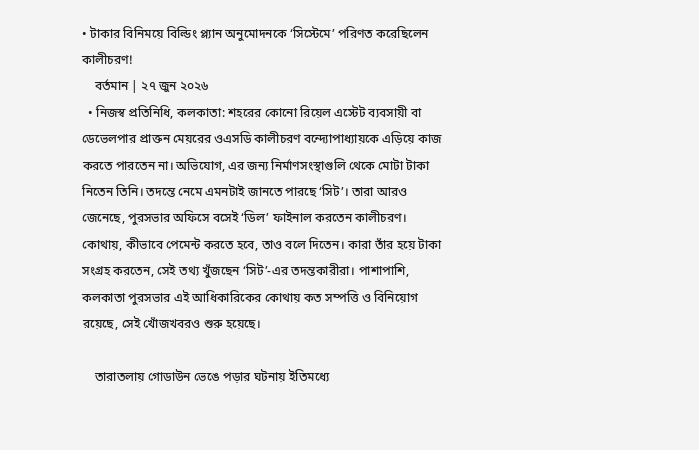• টাকার বিনিময়ে বিল্ডিং প্ল্যান অনুমোদনকে ‘সিস্টেমে’ পরিণত করেছিলেন কালীচরণ!
    বর্তমান | ২৭ জুন ২০২৬
  • নিজস্ব প্রতিনিধি, কলকাতা: শহরের কোনো রিয়েল এস্টেট ব্যবসায়ী বা ডেভেলপার প্রাক্তন মেয়রের ওএসডি কালীচরণ বন্দ্যোপাধ্যায়কে এড়িয়ে কাজ করতে পারতেন না। অভিযোগ, এর জন্য নির্মাণসংস্থাগুলি থেকে মোটা টাকা নিতেন তিনি। তদন্তে নেমে এমনটাই জানতে পারছে ‘সিট’। তারা আরও জেনেছে, পুরসভার অফিসে বসেই ‘ডিল’ ফাইনাল করতেন কালীচরণ। কোথায়, কীভাবে পেমেন্ট করতে হবে, তাও বলে দিতেন। কারা তাঁর হয়ে টাকা সংগ্রহ করতেন, সেই তথ্য খুঁজছেন ‘সিট’-এর তদন্তকারীরা। পাশাপাশি, কলকাতা পুরসভার এই আধিকারিকের কোথায় কত সম্পত্তি ও বিনিয়োগ রয়েছে, সেই খোঁজখবরও শুরু হয়েছে।

    তারাতলায় গোডাউন ভেঙে পড়ার ঘটনায় ইতিমধ্যে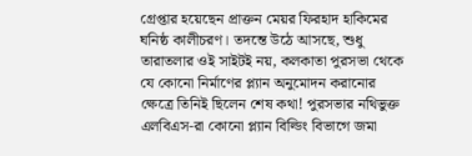গ্রেপ্তার হয়েছেন প্রাক্তন মেয়র ফিরহাদ হাকিমের ঘনিষ্ঠ কালীচরণ। তদন্তে উঠে আসছে, শুধু তারাতলার ওই সাইটই নয়, কলকাতা পুরসভা থেকে যে কোনো নির্মাণের প্ল্যান অনুমোদন করানোর ক্ষেত্রে তিনিই ছিলেন শেষ কথা! পুরসভার নথিভুক্ত এলবিএস-রা কোনো প্ল্যান বিল্ডিং বিভাগে জমা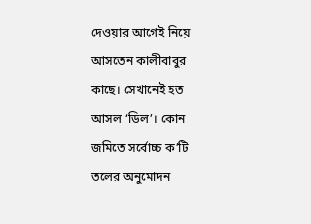দেওয়ার আগেই নিয়ে আসতেন কালীবাবুর কাছে। সেখানেই হত আসল ‘ডিল’। কোন জমিতে সর্বোচ্চ ক’টি তলের অনুমোদন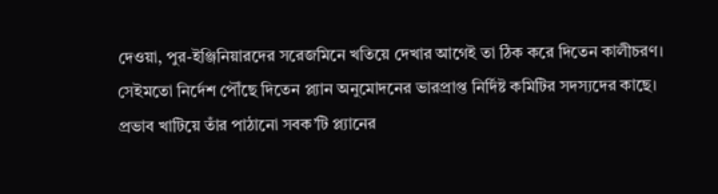দেওয়া, পুর-ইঞ্জিনিয়ারদের সরেজমিনে খতিয়ে দেখার আগেই তা ঠিক করে দিতেন কালীচরণ। সেইমতো নির্দেশ পৌঁছে দিতেন প্ল্যান অনুমোদনের ভারপ্রাপ্ত নির্দিষ্ট কমিটির সদস্যদের কাছে।  প্রভাব খাটিয়ে তাঁর পাঠানো সবক’টি প্ল্যানের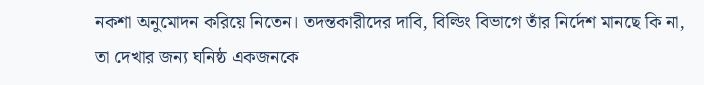নকশা অনুমোদন করিয়ে নিতেন। তদন্তকারীদের দাবি, বিল্ডিং বিভাগে তাঁর নির্দেশ মানছে কি না, তা দেখার জন্য ঘনিষ্ঠ একজনকে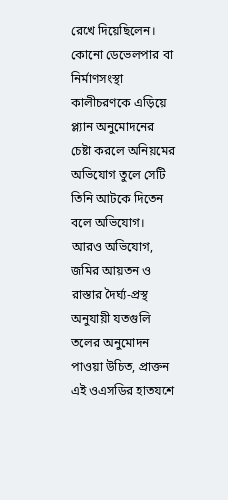রেখে দিয়েছিলেন। কোনো ডেভেলপার বা নির্মাণসংস্থা কালীচরণকে এড়িয়ে প্ল্যান অনুমোদনের চেষ্টা করলে অনিয়মের অভিযোগ তুলে সেটি তিনি আটকে দিতেন বলে অভিযোগ। আরও অভিযোগ, জমির আয়তন ও রাস্তার দৈর্ঘ্য-প্রস্থ অনুযায়ী যতগুলি তলের অনুমোদন পাওয়া উচিত, প্রাক্তন এই ওএসডির হাতযশে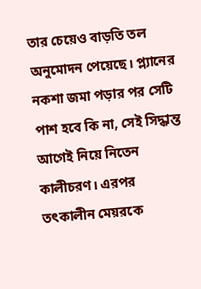তার চেয়েও বাড়তি তল অনুমোদন পেয়েছে। প্ল্যানের নকশা জমা পড়ার পর সেটি পাশ হবে কি না, সেই সিদ্ধান্ত আগেই নিয়ে নিতেন কালীচরণ। এরপর তৎকালীন মেয়রকে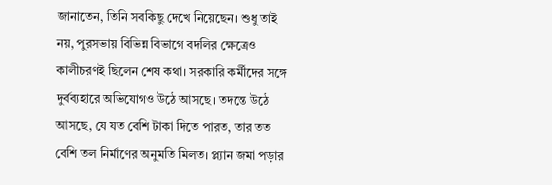জানাতেন, তিনি সবকিছু দেখে নিয়েছেন। শুধু তাই নয়, পুরসভায় বিভিন্ন বিভাগে বদলির ক্ষেত্রেও কালীচরণই ছিলেন শেষ কথা। সরকারি কর্মীদের সঙ্গে দুর্বব্যহারে অভিযোগও উঠে আসছে। তদন্তে উঠে আসছে, যে যত বেশি টাকা দিতে পারত, তার তত বেশি তল নির্মাণের অনুমতি মিলত। প্ল্যান জমা পড়ার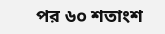পর ৬০ শতাংশ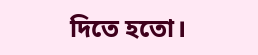দিতে হতো।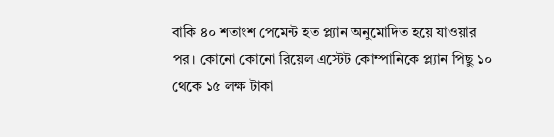বাকি ৪০ শতাংশ পেমেন্ট হত প্ল্যান অনুমোদিত হয়ে যাওয়ার পর। কোনো কোনো রিয়েল এস্টেট কোম্পানিকে প্ল্যান পিছু ১০ থেকে ১৫ লক্ষ টাকা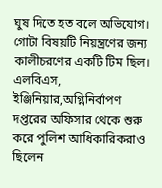ঘুষ দিতে হত বলে অভিযোগ। গোটা বিষয়টি নিয়ন্ত্রণের জন্য কালীচরণের একটি টিম ছিল। এলবিএস, ইঞ্জিনিয়ার,অগ্নিনির্বাপণ দপ্তরের অফিসার থেকে শুরু করে পুলিশ আধিকারিকরাও ছিলেন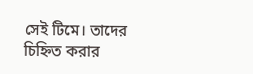সেই টিমে। তাদের চিহ্নিত করার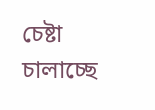চেষ্টা চালাচ্ছে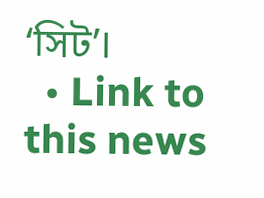‘সিট’।
  • Link to this news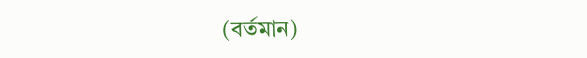(বর্তমান)